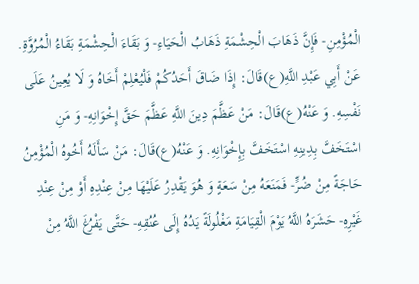الْمُؤْمِنِ- فَإِنَّ ذَهَابَ الْحِشْمَةِ ذَهَابُ الْحَيَاءِ- وَ بَقَاءَ الْحِشْمَةِ بَقَاءُ الْمُرُوَّةِ.
عَنْ أَبِي عَبْدِ اللَّهِ(ع)قَالَ: إِذَا ضَاقَ أَحَدُكُمْ فَلْيُعْلِمْ أَخَاهُ وَ لَا يُعِينُ عَلَى نَفْسِهِ. وَ عَنْهُ(ع)قَالَ: مَنْ عَظَّمَ دِينَ اللَّهِ عَظَّمَ حَقَّ إِخْوَانِهِ- وَ مَنِ اسْتَخَفَّ بِدِينِهِ اسْتَخَفَّ بِإِخْوَانِهِ. وَ عَنْهُ(ع)قَالَ: مَنْ سَأَلَهُ أَخُوهُ الْمُؤْمِنُ حَاجَةً مِنْ ضُرٍّ- فَمَنَعَهُ مِنْ سَعَةٍ وَ هُوَ يَقْدِرُ عَلَيْهَا مِنْ عِنْدِهِ أَوْ مِنْ عِنْدِ غَيْرِهِ- حَشَرَهُ اللَّهُ يَوْمَ الْقِيَامَةِ مَغْلُولَةً يَدُهُ إِلَى عُنُقِهِ- حَتَّى يَفْرُغَ اللَّهُ مِنْ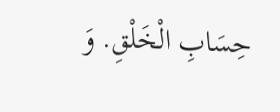حِسَابِ الْخَلْقِ. وَ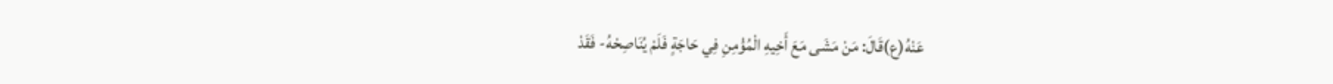عَنْهُ(ع)قَالَ: مَنْ مَشَى مَعَ أَخِيهِ الْمُؤْمِنِ فِي حَاجَةٍ فَلَمْ يُنَاصِحْهُ- فَقَدْ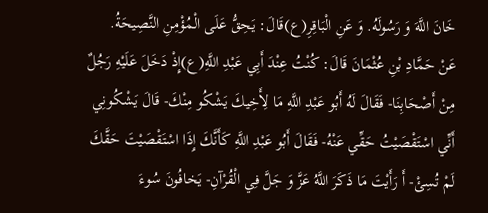خَانَ اللَّهَ وَ رَسُولَهُ. وَ عَنِ الْبَاقِرِ(ع)قَالَ: يَحِقُّ عَلَى الْمُؤْمِنِ النَّصِيحَةُ.
عَنْ حَمَّادِ بْنِ عُثْمَانَ قَالَ: كُنْتُ عِنْدَ أَبِي عَبْدِ اللَّهِ(ع)إِذْ دَخَلَ عَلَيْهِ رَجُلٌ مِنْ أَصْحَابِنَا- فَقَالَ لَهُ أَبُو عَبْدِ اللَّهِ مَا لِأَخِيكَ يَشْكُو مِنْكَ- قَالَ يَشْكُونِي أَنِّي اسْتَقْصَيْتُ حَقِّي عَنْهُ- فَقَالَ أَبُو عَبْدِ اللَّهِ كَأَنَّكَ إِذَا اسْتَقْصَيْتَ حَقَّكَ لَمْ تُسِئْ- أَ رَأَيْتَ مَا ذَكَرَ اللَّهُ عَزَّ وَ جَلَّ فِي الْقُرْآنِ- يَخافُونَ سُوءَ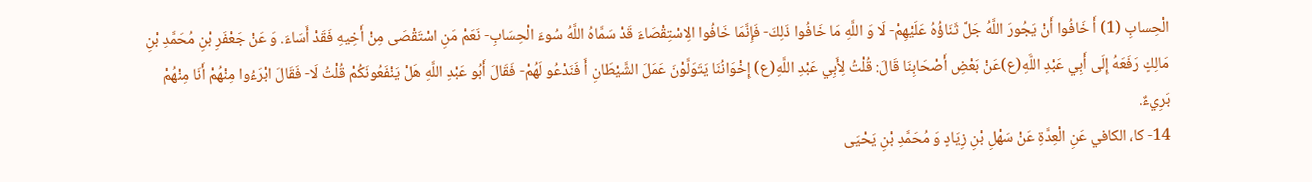الْحِسابِ (1) أَ خَافُوا أَنْ يَجُورَ اللَّهُ جَلَّ ثَنَاؤُهُ عَلَيْهِمْ- لَا وَ اللَّهِ مَا خَافُوا ذَلِكَ- فَإِنَّمَا خَافُوا الِاسْتِقْصَاءَ قَدْ سَمَّاهُ اللَّهُ سُوءَ الْحِسَابِ- نَعَمْ مَنِ اسْتَقْصَى مِنْ أَخِيهِ فَقَدْ أَسَاءَ. وَ عَنْ جَعْفَرِ بْنِ مُحَمَّدِ بْنِ مَالِكٍ رَفَعَهُ إِلَى أَبِي عَبْدِ اللَّهِ(ع)عَنْ بَعْضِ أَصْحَابِنَا قَالَ: قُلْتُ لِأَبِي عَبْدِ اللَّهِ(ع) إِخْوَانُنَا يَتَوَلَّوْنَ عَمَلَ الشَّيْطَانِ أَ فَنَدْعُو لَهُمْ- فَقَالَ أَبُو عَبْدِ اللَّهِ هَلْ يَنْفَعُونَكُمْ قُلْتُ لَا- فَقَالَ ابْرَءُوا مِنْهُمْ أَنَا مِنْهُمْ بَرِيءٌ.
14- كا، الكافي عَنِ الْعِدَّةِ عَنْ سَهْلِ بْنِ زِيَادٍ وَ مُحَمَّدِ بْنِ يَحْيَى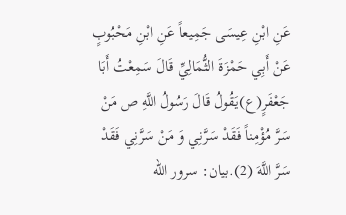عَنِ ابْنِ عِيسَى جَمِيعاً عَنِ ابْنِ مَحْبُوبٍ عَنْ أَبِي حَمْزَةَ الثُّمَالِيِّ قَالَ سَمِعْتُ أَبَا جَعْفَرٍ(ع)يَقُولُ قَالَ رَسُولُ اللَّهِ ص مَنْ سَرَّ مُؤْمِناً فَقَدْ سَرَّنِي وَ مَنْ سَرَّنِي فَقَدْ سَرَّ اللَّهَ (2).بيان: سرور الله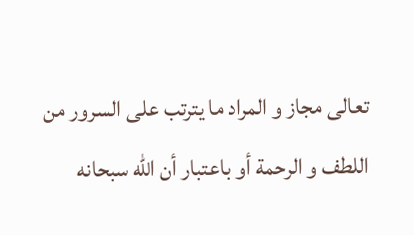تعالى مجاز و المراد ما يترتب على السرور من اللطف و الرحمة أو باعتبار أن الله سبحانه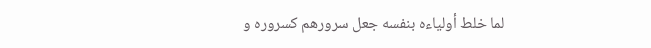لما خلط أولياءه بنفسه جعل سرورهم كسروره و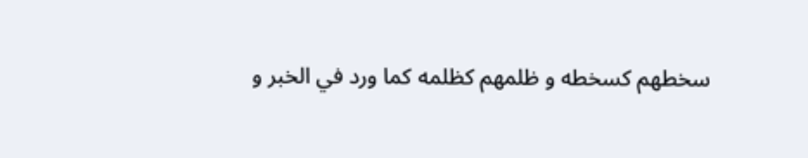سخطهم كسخطه و ظلمهم كظلمه كما ورد في الخبر و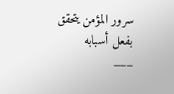سرور المؤمن يتحقق بفعل أسبابه
___